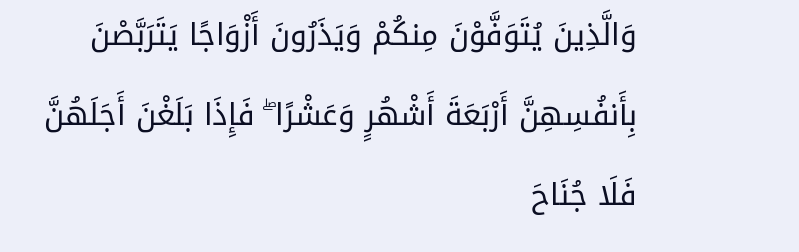وَالَّذِينَ يُتَوَفَّوْنَ مِنكُمْ وَيَذَرُونَ أَزْوَاجًا يَتَرَبَّصْنَ بِأَنفُسِهِنَّ أَرْبَعَةَ أَشْهُرٍ وَعَشْرًا ۖ فَإِذَا بَلَغْنَ أَجَلَهُنَّ فَلَا جُنَاحَ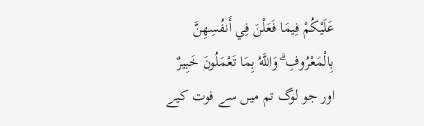عَلَيْكُمْ فِيمَا فَعَلْنَ فِي أَنفُسِهِنَّ بِالْمَعْرُوفِ ۗ وَاللَّهُ بِمَا تَعْمَلُونَ خَبِيرٌ
اور جو لوگ تم میں سے فوت کیے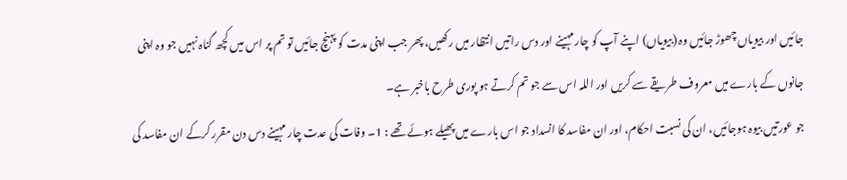جائیں اور بیویاں چھوڑ جائیں وہ (بیویاں) اپنے آپ کو چار مہینے اور دس راتیں انتظار میں رکھیں، پھر جب اپنی مدت کو پہنچ جائیں تو تم پر اس میں کچھ گناہ نہیں جو وہ اپنی جانوں کے بارے میں معروف طریقے سے کریں اور اللہ اس سے جو تم کرتے ہو پوری طرح باخبر ہے۔
جو عورتیں بیوہ ہوجائیں، ان کی نسبت احکام، اور ان مفاسد کا انسداد جو اس بارے میں پھیلے ہوئے تھے : 1۔ وفات کی عدت چار مہینے دس دن مقرر کرکے ان مفاسد کی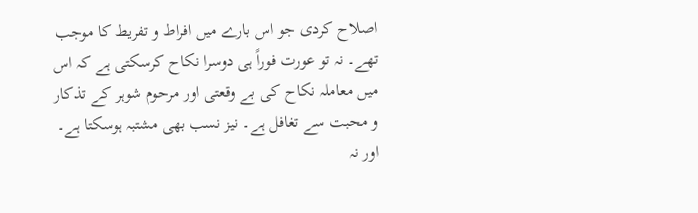اصلاح کردی جو اس بارے میں افراط و تفریط کا موجب تھے۔ نہ تو عورت فوراً ہی دوسرا نکاح کرسکتی ہے کہ اس میں معاملہ نکاح کی بے وقعتی اور مرحوم شوہر کے تذکار و محبت سے تغافل ہے۔ نیز نسب بھی مشتبہ ہوسکتا ہے۔ اور نہ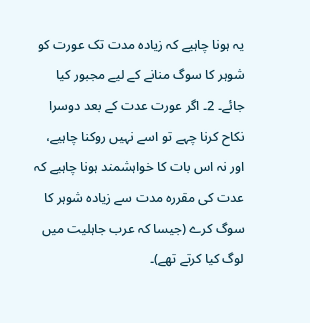یہ ہونا چاہیے کہ زیادہ مدت تک عورت کو شوہر کا سوگ منانے کے لیے مجبور کیا جائے۔ 2۔ اگر عورت عدت کے بعد دوسرا نکاح کرنا چہے تو اسے نہیں روکنا چاہیے، اور نہ اس بات کا خواہشمند ہونا چاہیے کہ عدت کی مقررہ مدت سے زیادہ شوہر کا سوگ کرے (جیسا کہ عرب جاہلیت میں لوگ کیا کرتے تھے)۔